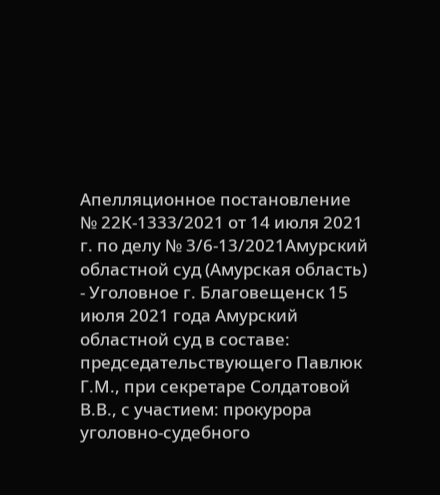Апелляционное постановление № 22К-1333/2021 от 14 июля 2021 г. по делу № 3/6-13/2021Амурский областной суд (Амурская область) - Уголовное г. Благовещенск 15 июля 2021 года Амурский областной суд в составе: председательствующего Павлюк Г.М., при секретаре Солдатовой В.В., с участием: прокурора уголовно-судебного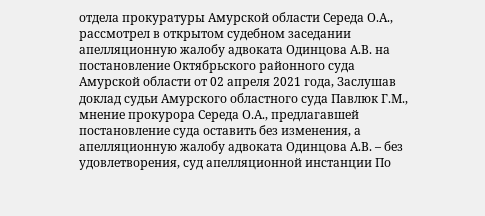отдела прокуратуры Амурской области Середа О.А., рассмотрел в открытом судебном заседании апелляционную жалобу адвоката Одинцова А.В. на постановление Октябрьского районного суда Амурской области от 02 апреля 2021 года, Заслушав доклад судьи Амурского областного суда Павлюк Г.М., мнение прокурора Середа О.А., предлагавшей постановление суда оставить без изменения, а апелляционную жалобу адвоката Одинцова А.В. – без удовлетворения, суд апелляционной инстанции По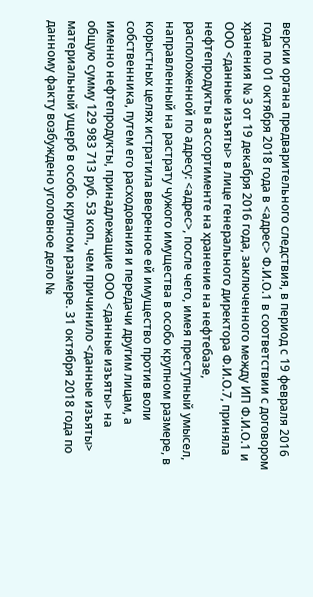версии органа предварительного следствия, в период с 19 февраля 2016 года по 01 октября 2018 года в <адрес> Ф.И.О.1 в соответствии с договором хранения № 3 от 19 декабря 2016 года, заключенного между ИП Ф.И.О.1 и ООО <данные изъяты> в лице генерального директора Ф.И.О.7, приняла нефтепродукты в ассортименте на хранение на нефтебазе, расположенной по адресу: <адрес>, после чего, имея преступный умысел, направленный на растрату чужого имущества в особо крупном размере, в корыстных целях истратила вверенное ей имущество против воли собственника, путем его расходования и передачи другим лицам, а именно нефтепродукты, принадлежащие ООО <данные изъяты> на общую сумму 129 983 713 руб. 53 коп., чем причинило <данные изъяты> материальный ущерб в особо крупном размере. 31 октября 2018 года по данному факту возбуждено уголовное дело №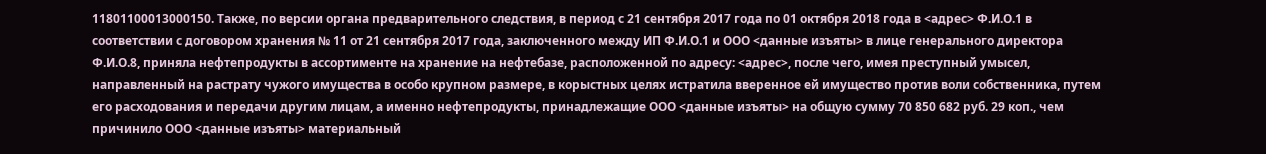11801100013000150. Также, по версии органа предварительного следствия, в период с 21 сентября 2017 года по 01 октября 2018 года в <адрес> Ф.И.О.1 в соответствии с договором хранения № 11 от 21 сентября 2017 года, заключенного между ИП Ф.И.О.1 и ООО <данные изъяты> в лице генерального директора Ф.И.О.8, приняла нефтепродукты в ассортименте на хранение на нефтебазе, расположенной по адресу: <адрес>, после чего, имея преступный умысел, направленный на растрату чужого имущества в особо крупном размере, в корыстных целях истратила вверенное ей имущество против воли собственника, путем его расходования и передачи другим лицам, а именно нефтепродукты, принадлежащие ООО <данные изъяты> на общую сумму 70 850 682 руб. 29 коп., чем причинило ООО <данные изъяты> материальный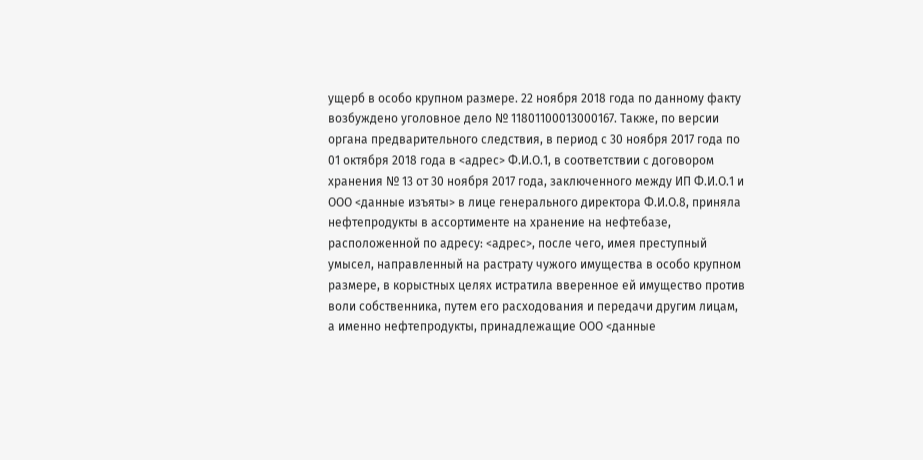ущерб в особо крупном размере. 22 ноября 2018 года по данному факту возбуждено уголовное дело № 11801100013000167. Также, по версии органа предварительного следствия, в период с 30 ноября 2017 года по 01 октября 2018 года в <адрес> Ф.И.О.1, в соответствии с договором хранения № 13 от 30 ноября 2017 года, заключенного между ИП Ф.И.О.1 и ООО <данные изъяты> в лице генерального директора Ф.И.О.8, приняла нефтепродукты в ассортименте на хранение на нефтебазе, расположенной по адресу: <адрес>, после чего, имея преступный умысел, направленный на растрату чужого имущества в особо крупном размере, в корыстных целях истратила вверенное ей имущество против воли собственника, путем его расходования и передачи другим лицам, а именно нефтепродукты, принадлежащие ООО <данные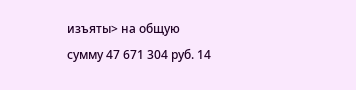изъяты> на общую сумму 47 671 304 руб. 14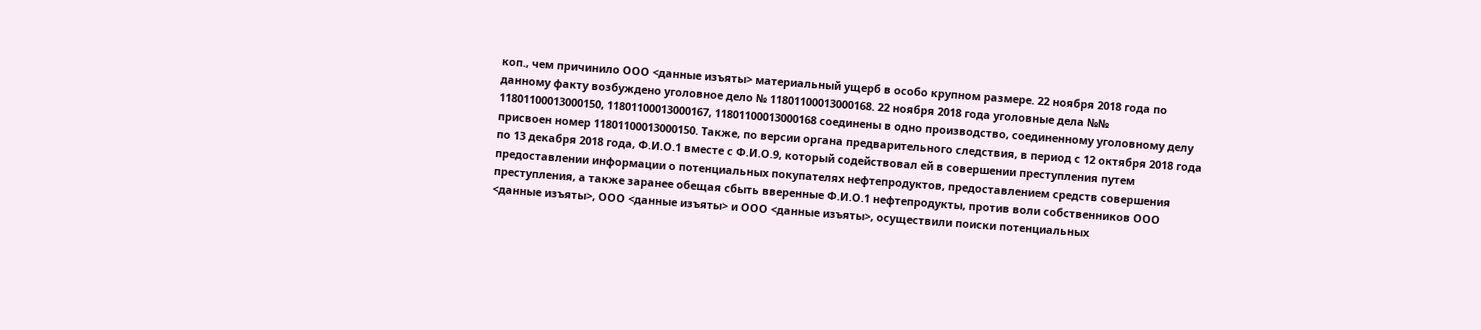коп., чем причинило ООО <данные изъяты> материальный ущерб в особо крупном размере. 22 ноября 2018 года по данному факту возбуждено уголовное дело № 11801100013000168. 22 ноября 2018 года уголовные дела №№ 11801100013000150, 11801100013000167, 11801100013000168 соединены в одно производство, соединенному уголовному делу присвоен номер 11801100013000150. Также, по версии органа предварительного следствия, в период с 12 октября 2018 года по 13 декабря 2018 года, Ф.И.О.1 вместе с Ф.И.О.9, который содействовал ей в совершении преступления путем предоставлении информации о потенциальных покупателях нефтепродуктов, предоставлением средств совершения преступления, а также заранее обещая сбыть вверенные Ф.И.О.1 нефтепродукты, против воли собственников ООО <данные изъяты>, ООО <данные изъяты> и ООО <данные изъяты>, осуществили поиски потенциальных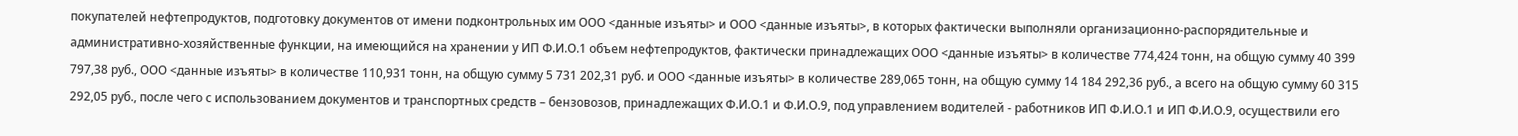покупателей нефтепродуктов, подготовку документов от имени подконтрольных им ООО <данные изъяты> и ООО <данные изъяты>, в которых фактически выполняли организационно-распорядительные и административно-хозяйственные функции, на имеющийся на хранении у ИП Ф.И.О.1 объем нефтепродуктов, фактически принадлежащих ООО <данные изъяты> в количестве 774,424 тонн, на общую сумму 40 399 797,38 руб., ООО <данные изъяты> в количестве 110,931 тонн, на общую сумму 5 731 202,31 руб. и ООО <данные изъяты> в количестве 289,065 тонн, на общую сумму 14 184 292,36 руб., а всего на общую сумму 60 315 292,05 руб., после чего с использованием документов и транспортных средств – бензовозов, принадлежащих Ф.И.О.1 и Ф.И.О.9, под управлением водителей - работников ИП Ф.И.О.1 и ИП Ф.И.О.9, осуществили его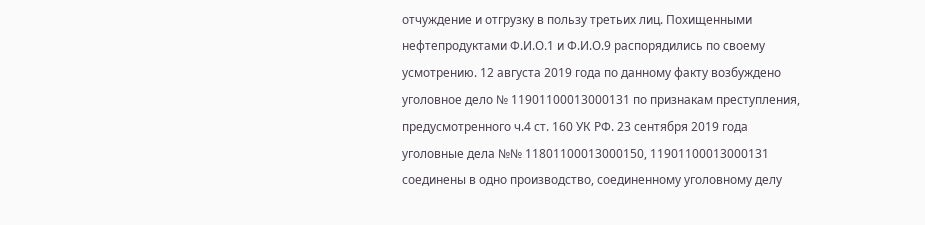отчуждение и отгрузку в пользу третьих лиц. Похищенными нефтепродуктами Ф.И.О.1 и Ф.И.О.9 распорядились по своему усмотрению. 12 августа 2019 года по данному факту возбуждено уголовное дело № 11901100013000131 по признакам преступления, предусмотренного ч.4 ст. 160 УК РФ. 23 сентября 2019 года уголовные дела №№ 11801100013000150, 11901100013000131 соединены в одно производство, соединенному уголовному делу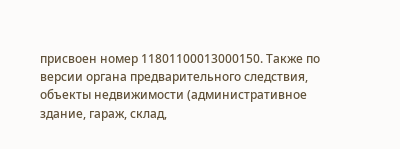присвоен номер 11801100013000150. Также по версии органа предварительного следствия, объекты недвижимости (административное здание, гараж, склад,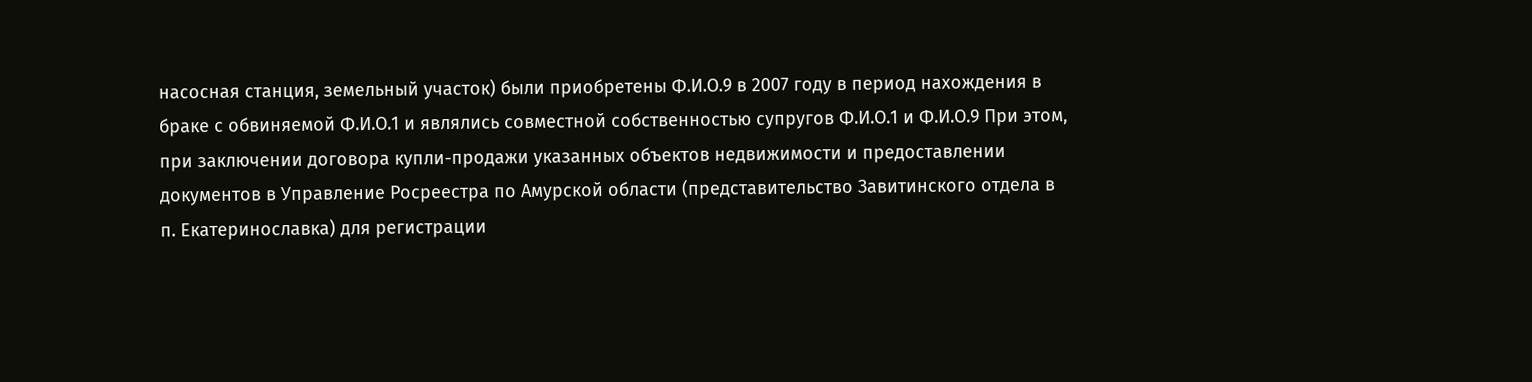насосная станция, земельный участок) были приобретены Ф.И.О.9 в 2007 году в период нахождения в браке с обвиняемой Ф.И.О.1 и являлись совместной собственностью супругов Ф.И.О.1 и Ф.И.О.9 При этом, при заключении договора купли-продажи указанных объектов недвижимости и предоставлении документов в Управление Росреестра по Амурской области (представительство Завитинского отдела в п. Екатеринославка) для регистрации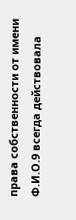права собственности от имени Ф.И.О.9 всегда действовала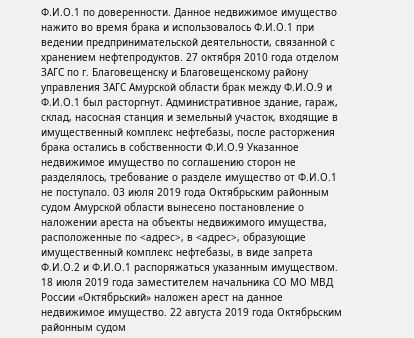Ф.И.О.1 по доверенности. Данное недвижимое имущество нажито во время брака и использовалось Ф.И.О.1 при ведении предпринимательской деятельности, связанной с хранением нефтепродуктов. 27 октября 2010 года отделом ЗАГС по г. Благовещенску и Благовещенскому району управления ЗАГС Амурской области брак между Ф.И.О.9 и Ф.И.О.1 был расторгнут. Административное здание, гараж, склад, насосная станция и земельный участок, входящие в имущественный комплекс нефтебазы, после расторжения брака остались в собственности Ф.И.О.9 Указанное недвижимое имущество по соглашению сторон не разделялось, требование о разделе имущество от Ф.И.О.1 не поступало. 03 июля 2019 года Октябрьским районным судом Амурской области вынесено постановление о наложении ареста на объекты недвижимого имущества, расположенные по <адрес>, в <адрес>, образующие имущественный комплекс нефтебазы, в виде запрета Ф.И.О.2 и Ф.И.О.1 распоряжаться указанным имуществом. 18 июля 2019 года заместителем начальника СО МО МВД России «Октябрьский» наложен арест на данное недвижимое имущество. 22 августа 2019 года Октябрьским районным судом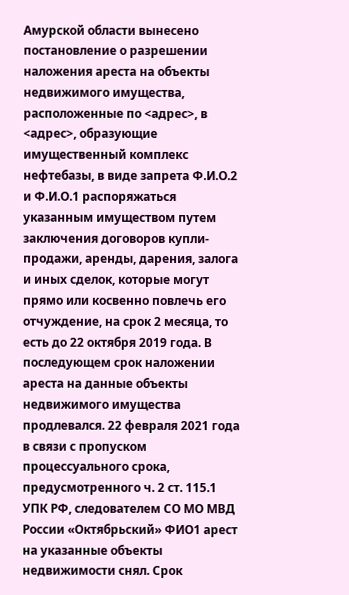Амурской области вынесено постановление о разрешении наложения ареста на объекты недвижимого имущества, расположенные по <адрес>, в <адрес>, образующие имущественный комплекс нефтебазы, в виде запрета Ф.И.О.2 и Ф.И.О.1 распоряжаться указанным имуществом путем заключения договоров купли-продажи, аренды, дарения, залога и иных сделок, которые могут прямо или косвенно повлечь его отчуждение, на срок 2 месяца, то есть до 22 октября 2019 года. В последующем срок наложении ареста на данные объекты недвижимого имущества продлевался. 22 февраля 2021 года в связи с пропуском процессуального срока, предусмотренного ч. 2 ст. 115.1 УПК РФ, следователем СО МО МВД России «Октябрьский» ФИО1 арест на указанные объекты недвижимости снял. Срок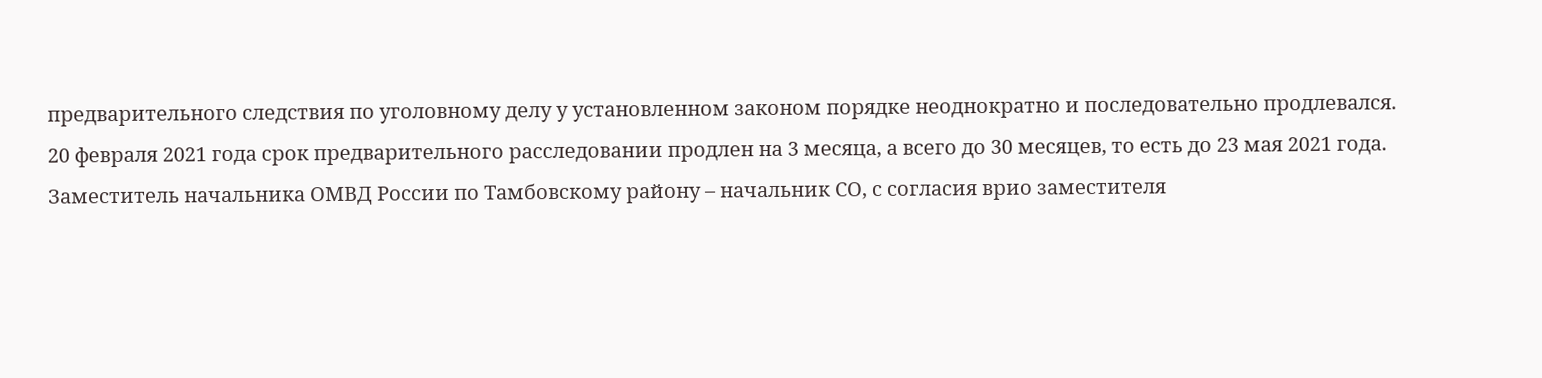предварительного следствия по уголовному делу у установленном законом порядке неоднократно и последовательно продлевался. 20 февраля 2021 года срок предварительного расследовании продлен на 3 месяца, а всего до 30 месяцев, то есть до 23 мая 2021 года. Заместитель начальника ОМВД России по Тамбовскому району – начальник СО, с согласия врио заместителя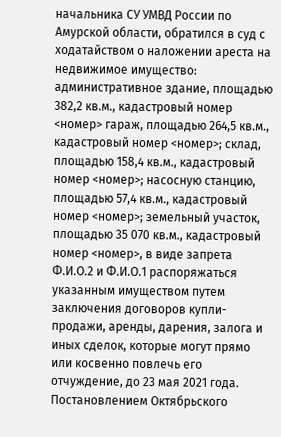начальника СУ УМВД России по Амурской области, обратился в суд с ходатайством о наложении ареста на недвижимое имущество: административное здание, площадью 382,2 кв.м., кадастровый номер <номер> гараж, площадью 264,5 кв.м., кадастровый номер <номер>; склад, площадью 158,4 кв.м., кадастровый номер <номер>; насосную станцию, площадью 57,4 кв.м., кадастровый номер <номер>; земельный участок, площадью 35 070 кв.м., кадастровый номер <номер>, в виде запрета Ф.И.О.2 и Ф.И.О.1 распоряжаться указанным имуществом путем заключения договоров купли-продажи, аренды, дарения, залога и иных сделок, которые могут прямо или косвенно повлечь его отчуждение, до 23 мая 2021 года. Постановлением Октябрьского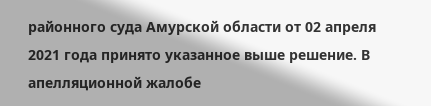районного суда Амурской области от 02 апреля 2021 года принято указанное выше решение. В апелляционной жалобе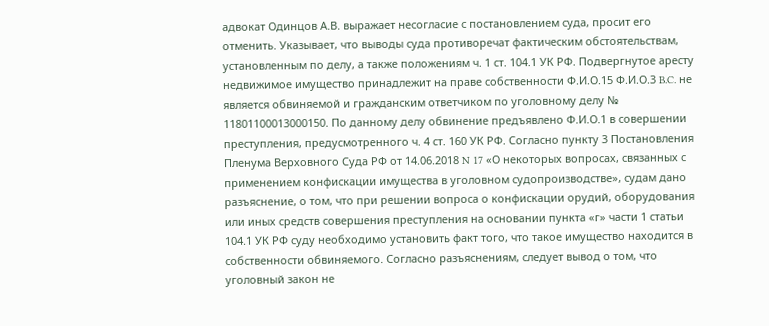адвокат Одинцов А.В. выражает несогласие с постановлением суда, просит его отменить. Указывает, что выводы суда противоречат фактическим обстоятельствам, установленным по делу, а также положениям ч. 1 ст. 104.1 УК РФ. Подвергнутое аресту недвижимое имущество принадлежит на праве собственности Ф.И.О.15 Ф.И.О.3 B.C. не является обвиняемой и гражданским ответчиком по уголовному делу № 11801100013000150. По данному делу обвинение предъявлено Ф.И.О.1 в совершении преступления, предусмотренного ч. 4 ст. 160 УК РФ. Согласно пункту 3 Постановления Пленума Верховного Суда РФ от 14.06.2018 N 17 «О некоторых вопросах, связанных с применением конфискации имущества в уголовном судопроизводстве», судам дано разъяснение, о том, что при решении вопроса о конфискации орудий, оборудования или иных средств совершения преступления на основании пункта «г» части 1 статьи 104.1 УК РФ суду необходимо установить факт того, что такое имущество находится в собственности обвиняемого. Согласно разъяснениям, следует вывод о том, что уголовный закон не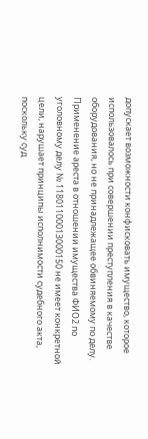допускает возможности конфисковать имущество, которое использовалось при совершении преступления в качестве оборудования, но не принадлежащее обвиняемому по делу. Применение ареста в отношении имущества ФИО2 по уголовному делу № 11801100013000150 не имеет конкретной цели, нарушает принципы исполнимости судебного акта, поскольку суд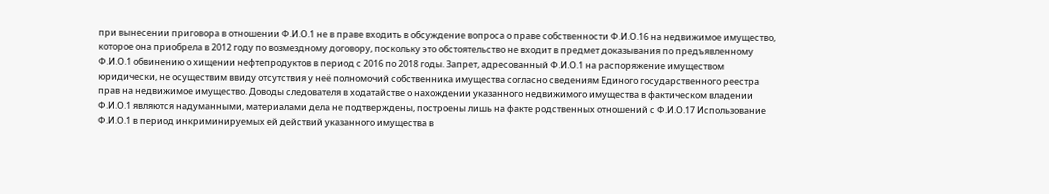при вынесении приговора в отношении Ф.И.О.1 не в праве входить в обсуждение вопроса о праве собственности Ф.И.О.16 на недвижимое имущество, которое она приобрела в 2012 году по возмездному договору, поскольку это обстоятельство не входит в предмет доказывания по предъявленному Ф.И.О.1 обвинению о хищении нефтепродуктов в период с 2016 по 2018 годы. Запрет, адресованный Ф.И.О.1 на распоряжение имуществом юридически, не осуществим ввиду отсутствия у неё полномочий собственника имущества согласно сведениям Единого государственного реестра прав на недвижимое имущество. Доводы следователя в ходатайстве о нахождении указанного недвижимого имущества в фактическом владении Ф.И.О.1 являются надуманными, материалами дела не подтверждены, построены лишь на факте родственных отношений с Ф.И.О.17 Использование Ф.И.О.1 в период инкриминируемых ей действий указанного имущества в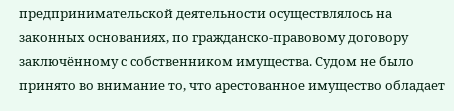предпринимательской деятельности осуществлялось на законных основаниях, по гражданско-правовому договору заключённому с собственником имущества. Судом не было принято во внимание то, что арестованное имущество обладает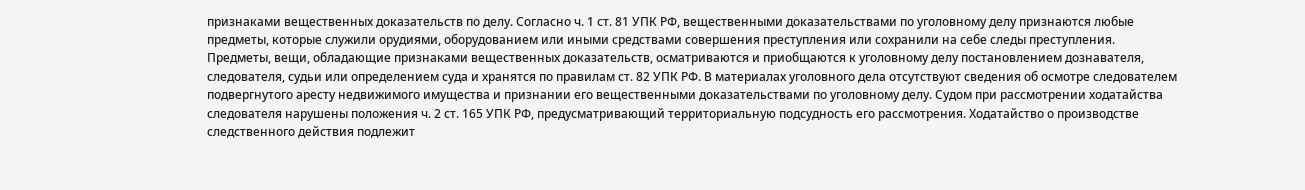признаками вещественных доказательств по делу. Согласно ч. 1 ст. 81 УПК РФ, вещественными доказательствами по уголовному делу признаются любые предметы, которые служили орудиями, оборудованием или иными средствами совершения преступления или сохранили на себе следы преступления. Предметы, вещи, обладающие признаками вещественных доказательств, осматриваются и приобщаются к уголовному делу постановлением дознавателя, следователя, судьи или определением суда и хранятся по правилам ст. 82 УПК РФ. В материалах уголовного дела отсутствуют сведения об осмотре следователем подвергнутого аресту недвижимого имущества и признании его вещественными доказательствами по уголовному делу. Судом при рассмотрении ходатайства следователя нарушены положения ч. 2 ст. 165 УПК РФ, предусматривающий территориальную подсудность его рассмотрения. Ходатайство о производстве следственного действия подлежит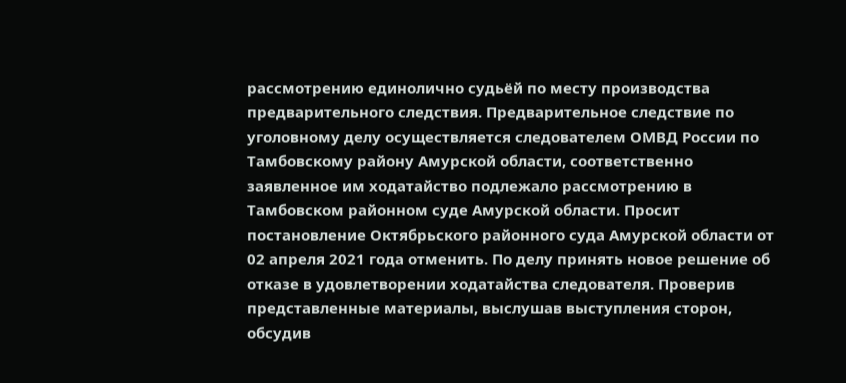рассмотрению единолично судьёй по месту производства предварительного следствия. Предварительное следствие по уголовному делу осуществляется следователем ОМВД России по Тамбовскому району Амурской области, соответственно заявленное им ходатайство подлежало рассмотрению в Тамбовском районном суде Амурской области. Просит постановление Октябрьского районного суда Амурской области от 02 апреля 2021 года отменить. По делу принять новое решение об отказе в удовлетворении ходатайства следователя. Проверив представленные материалы, выслушав выступления сторон, обсудив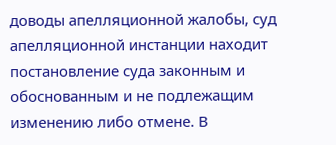доводы апелляционной жалобы, суд апелляционной инстанции находит постановление суда законным и обоснованным и не подлежащим изменению либо отмене. В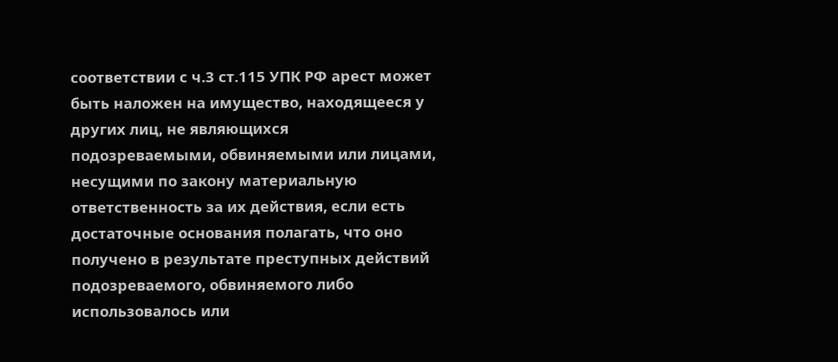соответствии с ч.3 ст.115 УПК РФ арест может быть наложен на имущество, находящееся у других лиц, не являющихся подозреваемыми, обвиняемыми или лицами, несущими по закону материальную ответственность за их действия, если есть достаточные основания полагать, что оно получено в результате преступных действий подозреваемого, обвиняемого либо использовалось или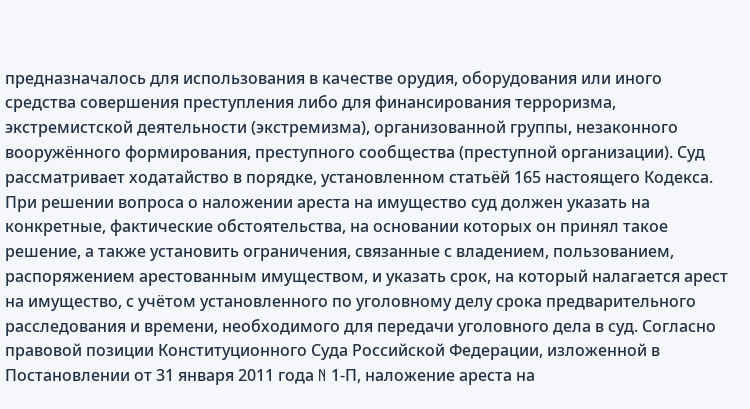предназначалось для использования в качестве орудия, оборудования или иного средства совершения преступления либо для финансирования терроризма, экстремистской деятельности (экстремизма), организованной группы, незаконного вооружённого формирования, преступного сообщества (преступной организации). Суд рассматривает ходатайство в порядке, установленном статьёй 165 настоящего Кодекса. При решении вопроса о наложении ареста на имущество суд должен указать на конкретные, фактические обстоятельства, на основании которых он принял такое решение, а также установить ограничения, связанные с владением, пользованием, распоряжением арестованным имуществом, и указать срок, на который налагается арест на имущество, с учётом установленного по уголовному делу срока предварительного расследования и времени, необходимого для передачи уголовного дела в суд. Согласно правовой позиции Конституционного Суда Российской Федерации, изложенной в Постановлении от 31 января 2011 года N 1-П, наложение ареста на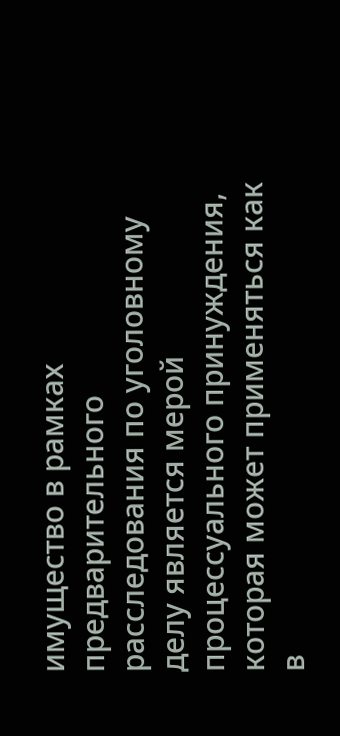имущество в рамках предварительного расследования по уголовному делу является мерой процессуального принуждения, которая может применяться как в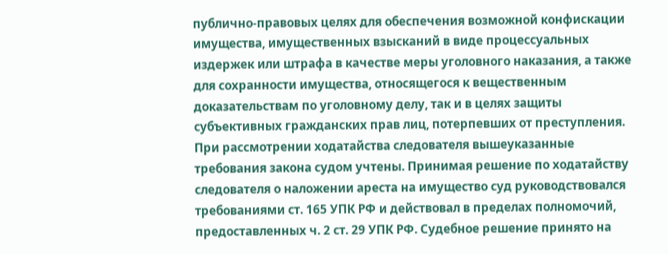публично-правовых целях для обеспечения возможной конфискации имущества, имущественных взысканий в виде процессуальных издержек или штрафа в качестве меры уголовного наказания, а также для сохранности имущества, относящегося к вещественным доказательствам по уголовному делу, так и в целях защиты субъективных гражданских прав лиц, потерпевших от преступления. При рассмотрении ходатайства следователя вышеуказанные требования закона судом учтены. Принимая решение по ходатайству следователя о наложении ареста на имущество суд руководствовался требованиями ст. 165 УПК РФ и действовал в пределах полномочий, предоставленных ч. 2 ст. 29 УПК РФ. Судебное решение принято на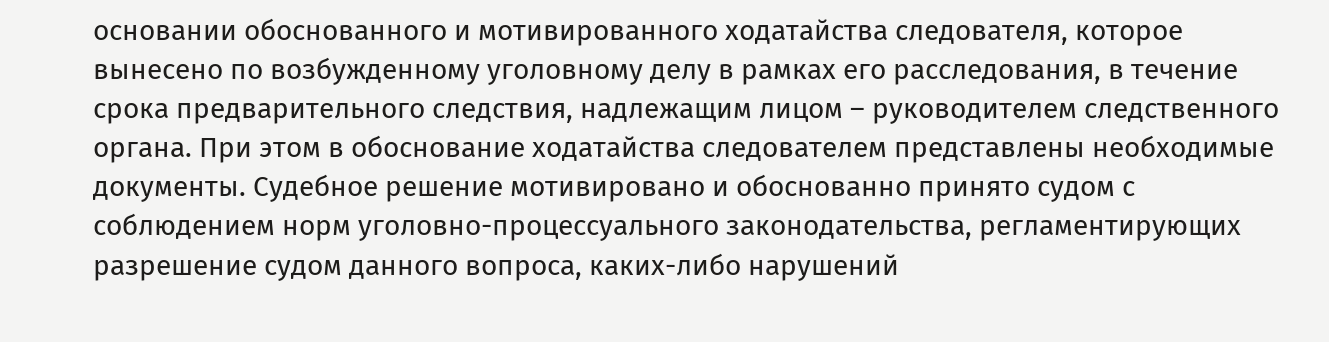основании обоснованного и мотивированного ходатайства следователя, которое вынесено по возбужденному уголовному делу в рамках его расследования, в течение срока предварительного следствия, надлежащим лицом – руководителем следственного органа. При этом в обоснование ходатайства следователем представлены необходимые документы. Судебное решение мотивировано и обоснованно принято судом с соблюдением норм уголовно-процессуального законодательства, регламентирующих разрешение судом данного вопроса, каких-либо нарушений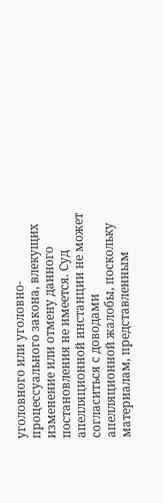уголовного или уголовно-процессуального закона, влекущих изменение или отмену данного постановления не имеется. Суд апелляционной инстанции не может согласиться с доводами апелляционной жалобы, поскольку материалам, представленным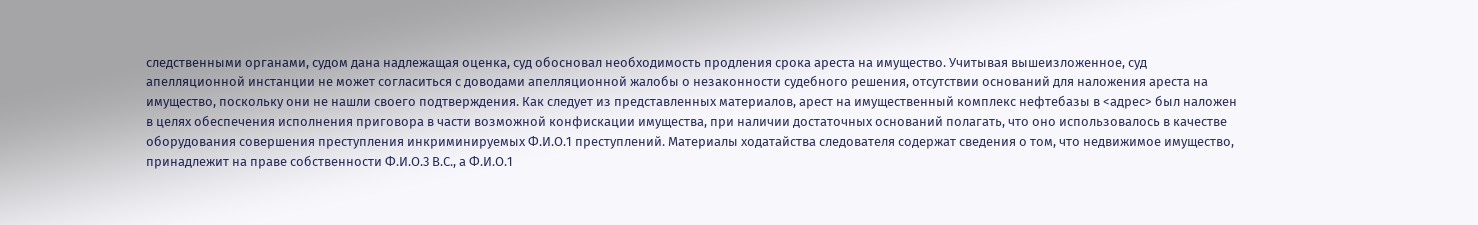следственными органами, судом дана надлежащая оценка, суд обосновал необходимость продления срока ареста на имущество. Учитывая вышеизложенное, суд апелляционной инстанции не может согласиться с доводами апелляционной жалобы о незаконности судебного решения, отсутствии оснований для наложения ареста на имущество, поскольку они не нашли своего подтверждения. Как следует из представленных материалов, арест на имущественный комплекс нефтебазы в <адрес> был наложен в целях обеспечения исполнения приговора в части возможной конфискации имущества, при наличии достаточных оснований полагать, что оно использовалось в качестве оборудования совершения преступления инкриминируемых Ф.И.О.1 преступлений. Материалы ходатайства следователя содержат сведения о том, что недвижимое имущество, принадлежит на праве собственности Ф.И.О.3 В.С., а Ф.И.О.1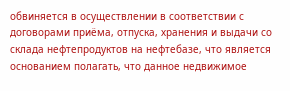обвиняется в осуществлении в соответствии с договорами приёма, отпуска, хранения и выдачи со склада нефтепродуктов на нефтебазе, что является основанием полагать, что данное недвижимое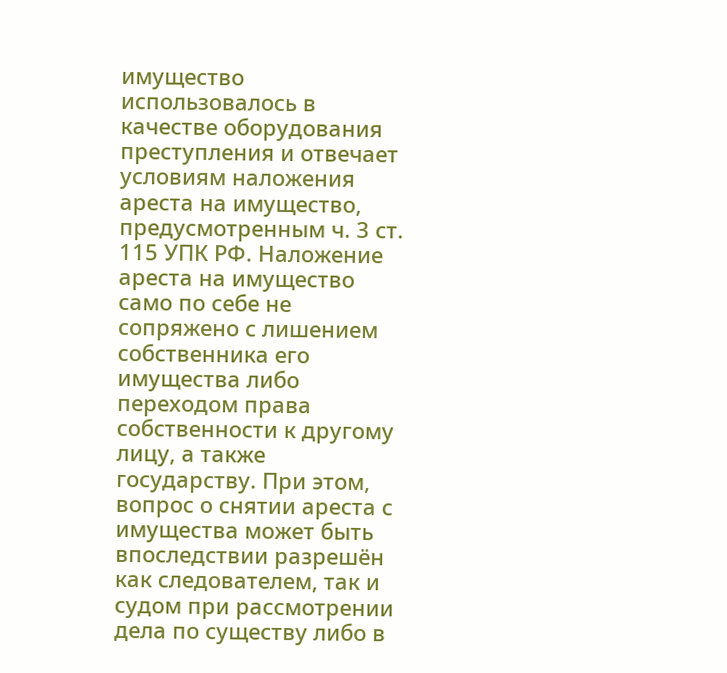имущество использовалось в качестве оборудования преступления и отвечает условиям наложения ареста на имущество, предусмотренным ч. 3 ст. 115 УПК РФ. Наложение ареста на имущество само по себе не сопряжено с лишением собственника его имущества либо переходом права собственности к другому лицу, а также государству. При этом, вопрос о снятии ареста с имущества может быть впоследствии разрешён как следователем, так и судом при рассмотрении дела по существу либо в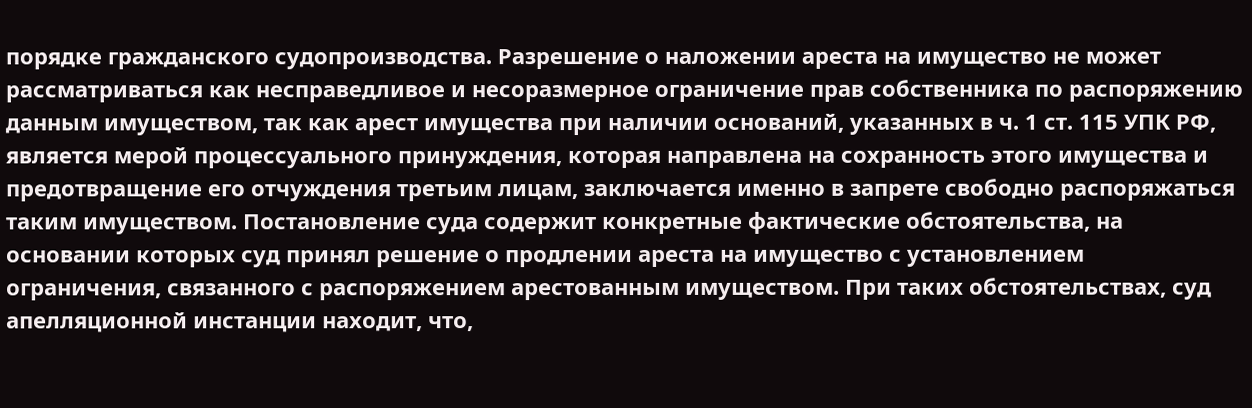порядке гражданского судопроизводства. Разрешение о наложении ареста на имущество не может рассматриваться как несправедливое и несоразмерное ограничение прав собственника по распоряжению данным имуществом, так как арест имущества при наличии оснований, указанных в ч. 1 ст. 115 УПК РФ, является мерой процессуального принуждения, которая направлена на сохранность этого имущества и предотвращение его отчуждения третьим лицам, заключается именно в запрете свободно распоряжаться таким имуществом. Постановление суда содержит конкретные фактические обстоятельства, на основании которых суд принял решение о продлении ареста на имущество с установлением ограничения, связанного с распоряжением арестованным имуществом. При таких обстоятельствах, суд апелляционной инстанции находит, что,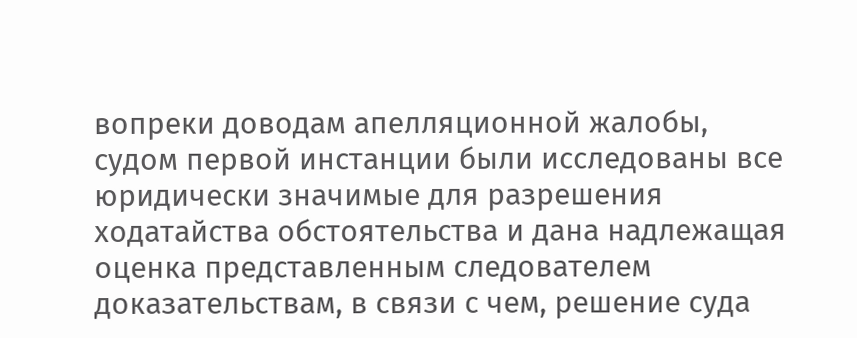вопреки доводам апелляционной жалобы, судом первой инстанции были исследованы все юридически значимые для разрешения ходатайства обстоятельства и дана надлежащая оценка представленным следователем доказательствам, в связи с чем, решение суда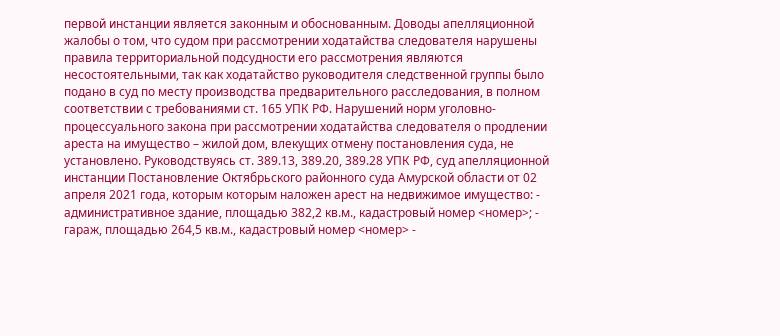первой инстанции является законным и обоснованным. Доводы апелляционной жалобы о том, что судом при рассмотрении ходатайства следователя нарушены правила территориальной подсудности его рассмотрения являются несостоятельными, так как ходатайство руководителя следственной группы было подано в суд по месту производства предварительного расследования, в полном соответствии с требованиями ст. 165 УПК РФ. Нарушений норм уголовно-процессуального закона при рассмотрении ходатайства следователя о продлении ареста на имущество – жилой дом, влекущих отмену постановления суда, не установлено. Руководствуясь ст. 389.13, 389.20, 389.28 УПК РФ, суд апелляционной инстанции Постановление Октябрьского районного суда Амурской области от 02 апреля 2021 года, которым которым наложен арест на недвижимое имущество: - административное здание, площадью 382,2 кв.м., кадастровый номер <номер>; - гараж, площадью 264,5 кв.м., кадастровый номер <номер> -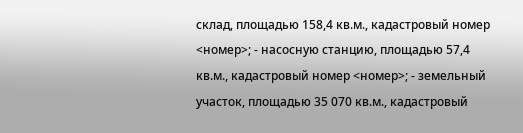склад, площадью 158,4 кв.м., кадастровый номер <номер>; - насосную станцию, площадью 57,4 кв.м., кадастровый номер <номер>; - земельный участок, площадью 35 070 кв.м., кадастровый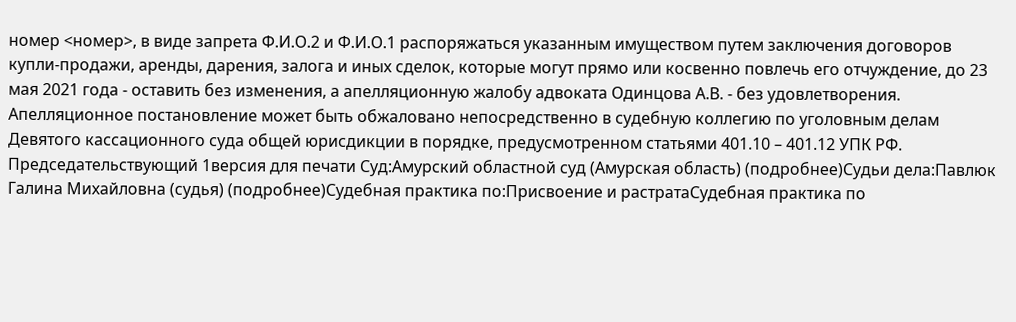номер <номер>, в виде запрета Ф.И.О.2 и Ф.И.О.1 распоряжаться указанным имуществом путем заключения договоров купли-продажи, аренды, дарения, залога и иных сделок, которые могут прямо или косвенно повлечь его отчуждение, до 23 мая 2021 года - оставить без изменения, а апелляционную жалобу адвоката Одинцова А.В. - без удовлетворения. Апелляционное постановление может быть обжаловано непосредственно в судебную коллегию по уголовным делам Девятого кассационного суда общей юрисдикции в порядке, предусмотренном статьями 401.10 – 401.12 УПК РФ. Председательствующий 1версия для печати Суд:Амурский областной суд (Амурская область) (подробнее)Судьи дела:Павлюк Галина Михайловна (судья) (подробнее)Судебная практика по:Присвоение и растратаСудебная практика по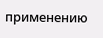применению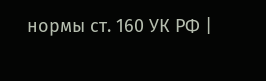нормы ст. 160 УК РФ |